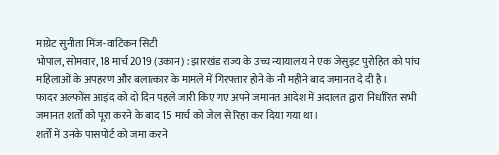माग्रेट सुनीता मिंज-वाटिकन सिटी
भोपाल, सोमवार, 18 मार्च 2019 (उकान) : झारखंड राज्य के उच्च न्यायालय ने एक जेसुइट पुरोहित को पांच महिलाओं के अपहरण और बलात्कार के मामले में गिरफ्तार होने के नौ महीने बाद जमानत दे दी है।
फादर अल्फोंस आइंद को दो दिन पहले जारी किए गए अपने जमानत आदेश में अदालत द्वारा निर्धारित सभी जमानत शर्तों को पूरा करने के बाद 15 मार्च को जेल से रिहा कर दिया गया था।
शर्तों में उनके पासपोर्ट को जमा करने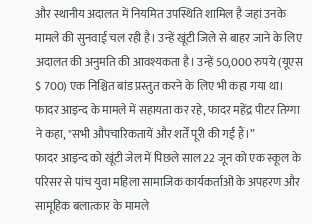और स्थानीय अदालत में नियमित उपस्थिति शामिल है जहां उनके मामले की सुनवाई चल रही है। उन्हें खूंटी जिले से बाहर जाने के लिए अदालत की अनुमति की आवश्यकता है। उन्हें 50,000 रुपये (यूएस $ 700) एक निश्चित बांड प्रस्तुत करने के लिए भी कहा गया था।
फादर आइन्द के मामले में सहायता कर रहे, फादर महेंद्र पीटर तिग्गा ने कहा, "सभी औपचारिकतायें और शर्तें पूरी की गईं हैं।”
फादर आइन्द को खूंटी जेल में पिछले साल 22 जून को एक स्कूल के परिसर से पांच युवा महिला सामाजिक कार्यकर्ताओं के अपहरण और सामूहिक बलात्कार के मामले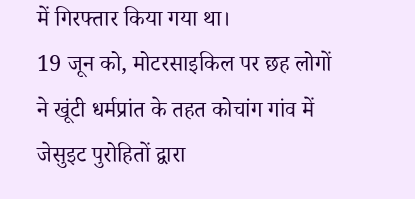में गिरफ्तार किया गया था।
19 जून को, मोटरसाइकिल पर छह लोगों ने खूंटी धर्मप्रांत के तहत कोचांग गांव में जेसुइट पुरोहितों द्वारा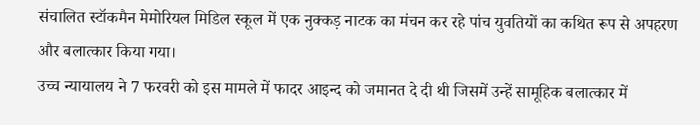संचालित स्टॉकमैन मेमोरियल मिडिल स्कूल में एक नुक्कड़ नाटक का मंचन कर रहे पांच युवतियों का कथित रूप से अपहरण और बलात्कार किया गया।
उच्च न्यायालय ने 7 फरवरी को इस मामले में फादर आइन्द को जमानत दे दी थी जिसमें उन्हें सामूहिक बलात्कार में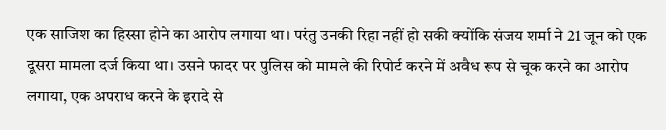एक साजिश का हिस्सा होने का आरोप लगाया था। परंतु उनकी रिहा नहीं हो सकी क्योंकि संजय शर्मा ने 21 जून को एक दूसरा मामला दर्ज किया था। उसने फादर पर पुलिस को मामले की रिपोर्ट करने में अवैध रूप से चूक करने का आरोप लगाया, एक अपराध करने के इरादे से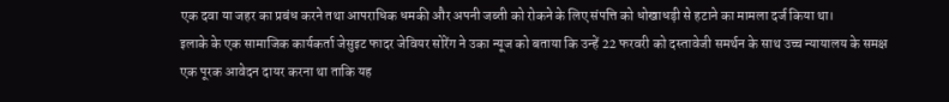एक दवा या जहर का प्रबंध करने तथा आपराधिक धमकी और अपनी जब्ती को रोकने के लिए संपत्ति को धोखाधड़ी से हटाने का मामला दर्ज किया था।
इलाके के एक सामाजिक कार्यकर्ता जेसुइट फादर जेवियर सोरेंग ने उका न्यूज को बताया कि उन्हें 22 फरवरी को दस्तावेजी समर्थन के साथ उच्च न्यायालय के समक्ष एक पूरक आवेदन दायर करना था ताकि यह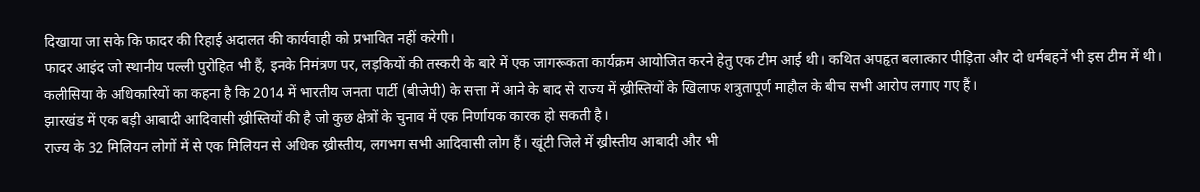दिखाया जा सके कि फादर की रिहाई अदालत की कार्यवाही को प्रभावित नहीं करेगी।
फादर आइंद जो स्थानीय पल्ली पुरोहित भी हैं, इनके निमंत्रण पर, लड़कियों की तस्करी के बारे में एक जागरूकता कार्यक्रम आयोजित करने हेतु एक टीम आई थी। कथित अपहृत बलात्कार पीड़िता और दो धर्मबहनें भी इस टीम में थी।
कलीसिया के अधिकारियों का कहना है कि 2014 में भारतीय जनता पार्टी (बीजेपी) के सत्ता में आने के बाद से राज्य में ख्रीस्तियों के खिलाफ शत्रुतापूर्ण माहौल के बीच सभी आरोप लगाए गए हैं।
झारखंड में एक बड़ी आबादी आदिवासी ख्रीस्तियों की है जो कुछ क्षेत्रों के चुनाव में एक निर्णायक कारक हो सकती है।
राज्य के 32 मिलियन लोगों में से एक मिलियन से अधिक ख्रीस्तीय, लगभग सभी आदिवासी लोग हैं। खूंटी जिले में ख्रीस्तीय आबादी और भी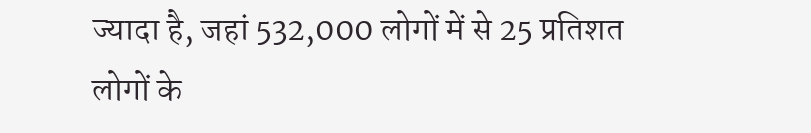ज्यादा है, जहां 532,000 लोगों में से 25 प्रतिशत लोगों के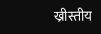ख्रीस्तीय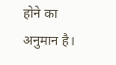होने का अनुमान है।